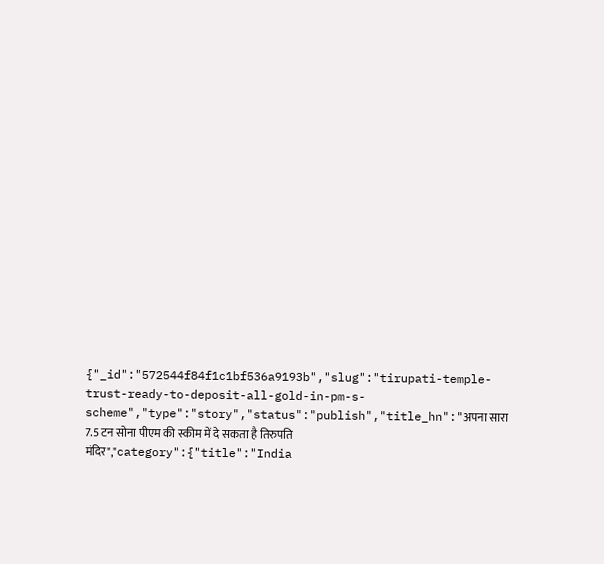{"_id":"572544f84f1c1bf536a9193b","slug":"tirupati-temple-trust-ready-to-deposit-all-gold-in-pm-s-scheme","type":"story","status":"publish","title_hn":"अपना सारा 7.5 टन सोना पीएम की स्कीम में दे सकता है तिरुपति मंदिर","category":{"title":"India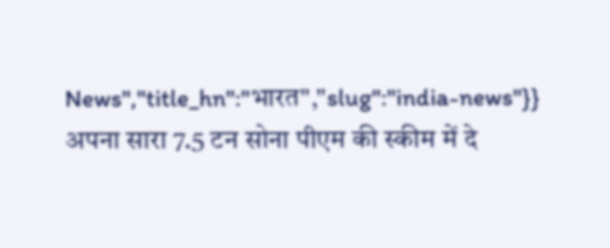News","title_hn":"भारत","slug":"india-news"}}
अपना सारा 7.5 टन सोना पीएम की स्कीम में दे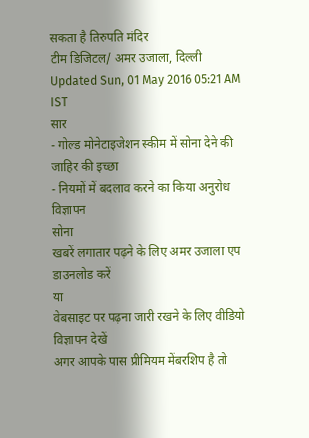सकता है तिरुपति मंदिर
टीम डिजिटल/ अमर उजाला, दिल्ली
Updated Sun, 01 May 2016 05:21 AM IST
सार
- गोल्ड मोनेटाइजेशन स्कीम में सोना देने की जाहिर की इच्छा
- नियमों में बदलाव करने का किया अनुरोध
विज्ञापन
सोना
खबरें लगातार पढ़ने के लिए अमर उजाला एप डाउनलोड करें
या
वेबसाइट पर पढ़ना जारी रखने के लिए वीडियो विज्ञापन देखें
अगर आपके पास प्रीमियम मेंबरशिप है तो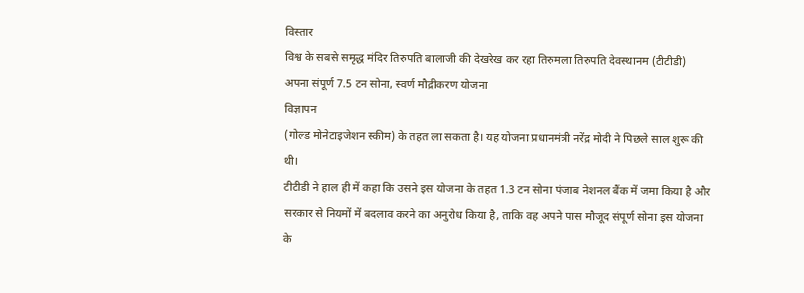विस्तार
विश्व के सबसे समृद्ध मंदिर तिरुपति बालाजी की देखरेख कर रहा तिरुमला तिरुपति देवस्थानम (टीटीडी) अपना संपूर्ण 7.5 टन सोना, स्वर्ण मौद्रीकरण योजना
विज्ञापन
(गोल्ड मोनेटाइजेशन स्कीम) के तहत ला सकता है। यह योजना प्रधानमंत्री नरेंद्र मोदी ने पिछले साल शुरू की थी।
टीटीडी ने हाल ही में कहा कि उसने इस योजना के तहत 1.3 टन सोना पंजाब नेशनल बैंक में जमा किया है और सरकार से नियमों में बदलाव करने का अनुरोध किया है, ताकि वह अपने पास मौजूद संपूर्ण सोना इस योजना के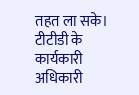तहत ला सके। टीटीडी के कार्यकारी अधिकारी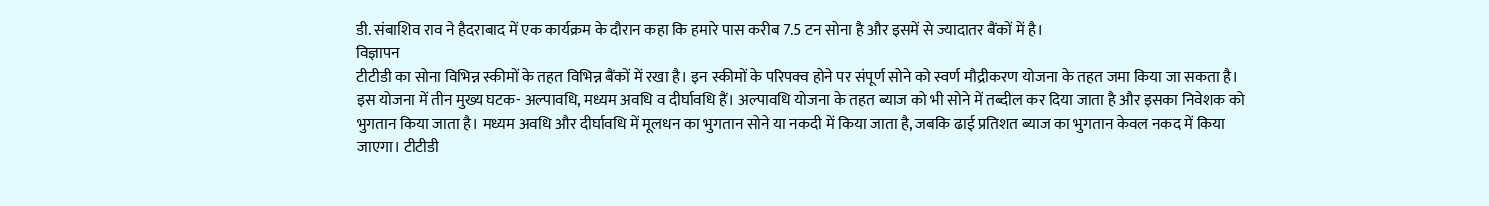डी. संबाशिव राव ने हैदराबाद में एक कार्यक्रम के दौरान कहा कि हमारे पास करीब 7.5 टन सोना है और इसमें से ज्यादातर बैंकों में है।
विज्ञापन
टीटीडी का सोना विभिन्न स्कीमों के तहत विभिन्न बैंकों में रखा है। इन स्कीमों के परिपक्व होने पर संपूर्ण सोने को स्वर्ण मौद्रीकरण योजना के तहत जमा किया जा सकता है। इस योजना में तीन मुख्य घटक- अल्पावधि, मध्यम अवधि व दीर्घावधि हैं। अल्पावधि योजना के तहत ब्याज को भी सोने में तब्दील कर दिया जाता है और इसका निवेशक को भुगतान किया जाता है। मध्यम अवधि और दीर्घावधि में मूलधन का भुगतान सोने या नकदी में किया जाता है, जबकि ढाई प्रतिशत ब्याज का भुगतान केवल नकद में किया जाएगा। टीटीडी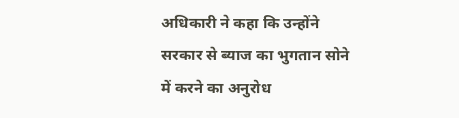अधिकारी ने कहा कि उन्होंने सरकार से ब्याज का भुगतान सोने में करने का अनुरोध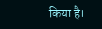किया है।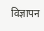विज्ञापन